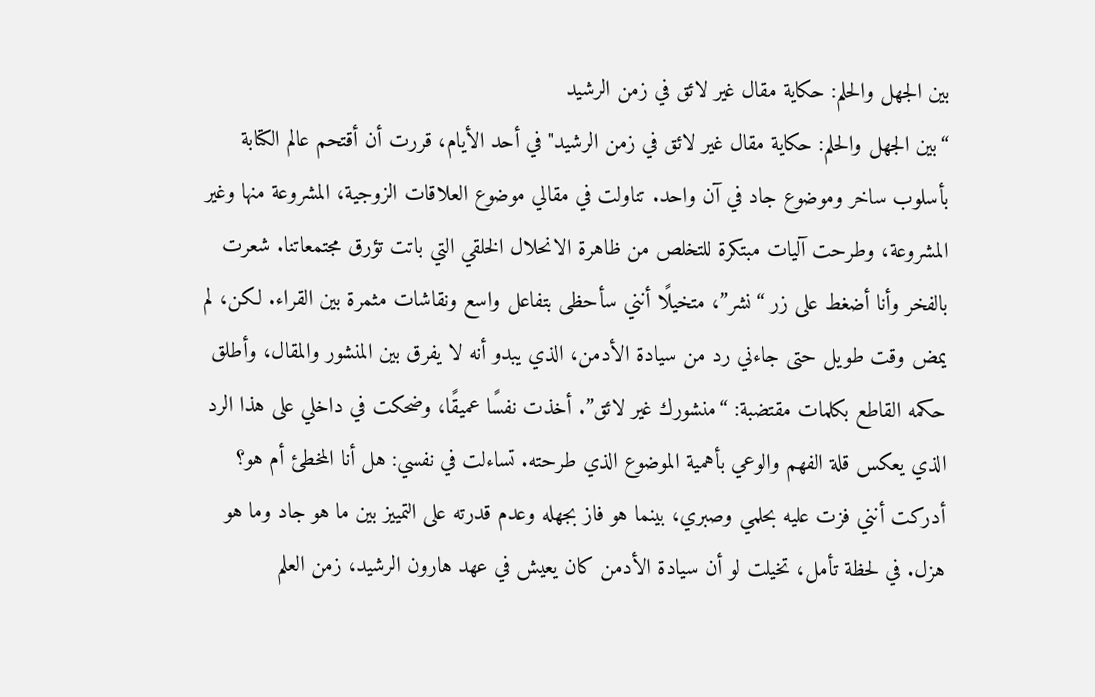بين الجهل والحلم: حكاية مقال غير لائق في زمن الرشيد
“بين الجهل والحلم: حكاية مقال غير لائق في زمن الرشيد" في أحد الأيام، قررت أن أقتحم عالم الكتابة بأسلوب ساخر وموضوع جاد في آن واحد. تناولت في مقالي موضوع العلاقات الزوجية، المشروعة منها وغير المشروعة، وطرحت آليات مبتكرة للتخلص من ظاهرة الانحلال الخلقي التي باتت تؤرق مجتمعاتنا. شعرت بالفخر وأنا أضغط على زر “نشر”، متخيلًا أنني سأحظى بتفاعل واسع ونقاشات مثمرة بين القراء. لكن، لم يمض وقت طويل حتى جاءني رد من سيادة الأدمن، الذي يبدو أنه لا يفرق بين المنشور والمقال، وأطلق حكمه القاطع بكلمات مقتضبة: “منشورك غير لائق”. أخذت نفسًا عميقًا، وضحكت في داخلي على هذا الرد الذي يعكس قلة الفهم والوعي بأهمية الموضوع الذي طرحته. تساءلت في نفسي: هل أنا المخطئ أم هو؟ أدركت أنني فزت عليه بحلمي وصبري، بينما هو فاز بجهله وعدم قدرته على التمييز بين ما هو جاد وما هو هزل. في لحظة تأمل، تخيلت لو أن سيادة الأدمن كان يعيش في عهد هارون الرشيد، زمن العلم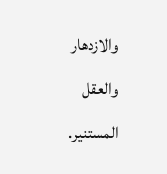والازدهار والعقل المستنير.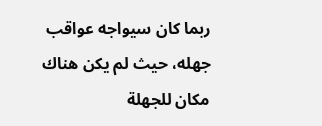ربما كان سيواجه عواقب جهله، حيث لم يكن هناك مكان للجهلة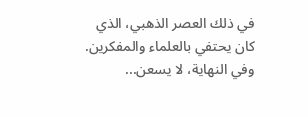في ذلك العصر الذهبي، الذي كان يحتفي بالعلماء والمفكرين. وفي النهاية، لا يسعن...